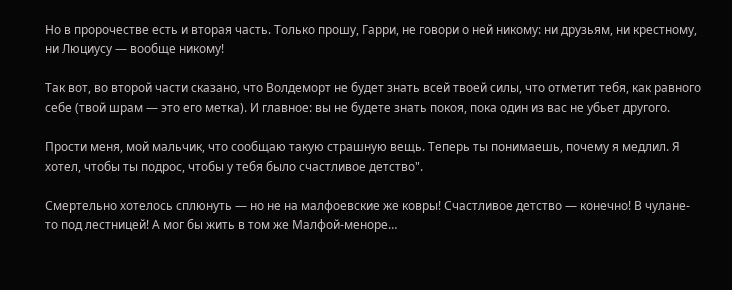Но в пророчестве есть и вторая часть. Только прошу, Гарри, не говори о ней никому: ни друзьям, ни крестному, ни Люциусу — вообще никому!

Так вот, во второй части сказано, что Волдеморт не будет знать всей твоей силы, что отметит тебя, как равного себе (твой шрам — это его метка). И главное: вы не будете знать покоя, пока один из вас не убьет другого.

Прости меня, мой мальчик, что сообщаю такую страшную вещь. Теперь ты понимаешь, почему я медлил. Я хотел, чтобы ты подрос, чтобы у тебя было счастливое детство".

Смертельно хотелось сплюнуть — но не на малфоевские же ковры! Счастливое детство — конечно! В чулане-то под лестницей! А мог бы жить в том же Малфой-меноре…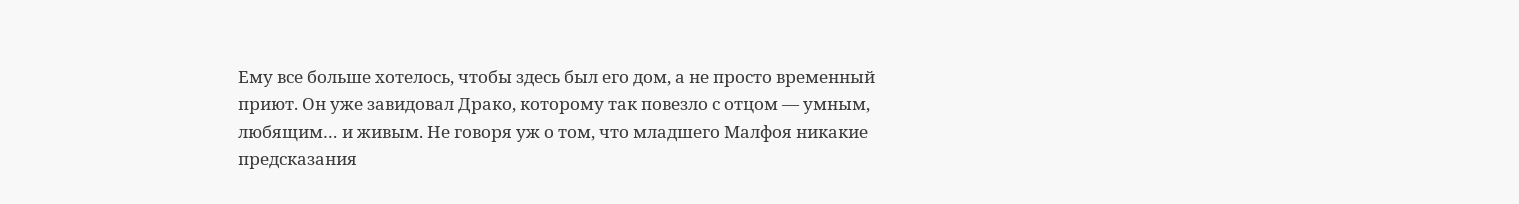Ему все больше хотелось, чтобы здесь был его дом, а не просто временный приют. Он уже завидовал Драко, которому так повезло с отцом — умным, любящим… и живым. Не говоря уж о том, что младшего Малфоя никакие предсказания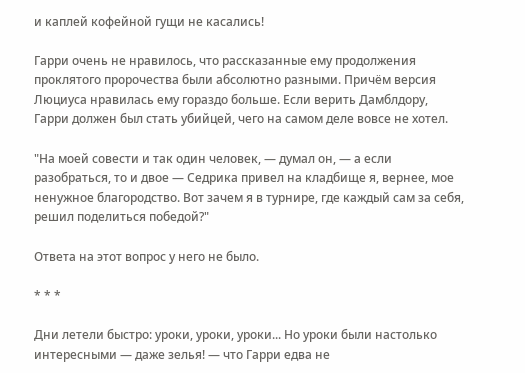и каплей кофейной гущи не касались!

Гарри очень не нравилось, что рассказанные ему продолжения проклятого пророчества были абсолютно разными. Причём версия Люциуса нравилась ему гораздо больше. Если верить Дамблдору, Гарри должен был стать убийцей, чего на самом деле вовсе не хотел.

"На моей совести и так один человек, — думал он, — а если разобраться, то и двое — Седрика привел на кладбище я, вернее, мое ненужное благородство. Вот зачем я в турнире, где каждый сам за себя, решил поделиться победой?"

Ответа на этот вопрос у него не было.

* * *

Дни летели быстро: уроки, уроки, уроки... Но уроки были настолько интересными — даже зелья! — что Гарри едва не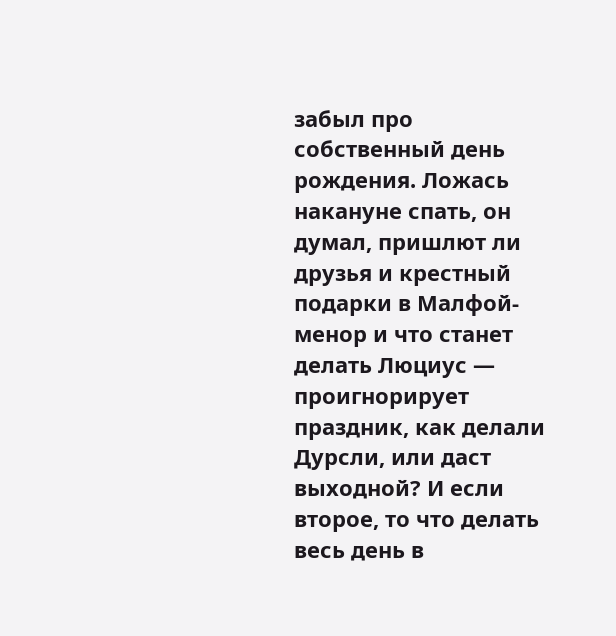забыл про собственный день рождения. Ложась накануне спать, он думал, пришлют ли друзья и крестный подарки в Малфой-менор и что станет делать Люциус — проигнорирует праздник, как делали Дурсли, или даст выходной? И если второе, то что делать весь день в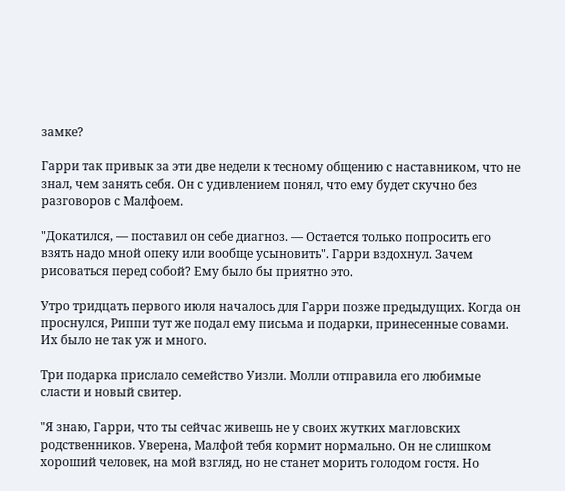замке?

Гарри так привык за эти две недели к тесному общению с наставником, что не знал, чем занять себя. Он с удивлением понял, что ему будет скучно без разговоров с Малфоем.

"Докатился, — поставил он себе диагноз. — Остается только попросить его взять надо мной опеку или вообще усыновить". Гарри вздохнул. Зачем рисоваться перед собой? Ему было бы приятно это.

Утро тридцать первого июля началось для Гарри позже предыдущих. Когда он проснулся, Риппи тут же подал ему письма и подарки, принесенные совами. Их было не так уж и много.

Три подарка прислало семейство Уизли. Молли отправила его любимые сласти и новый свитер.

"Я знаю, Гарри, что ты сейчас живешь не у своих жутких магловских родственников. Уверена, Малфой тебя кормит нормально. Он не слишком хороший человек, на мой взгляд, но не станет морить голодом гостя. Но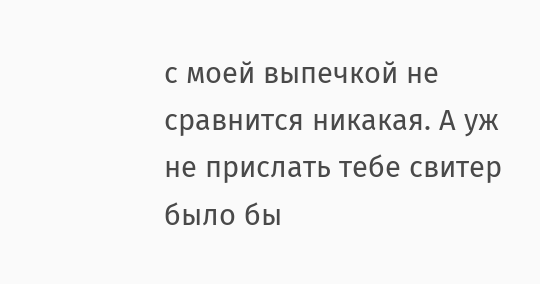с моей выпечкой не сравнится никакая. А уж не прислать тебе свитер было бы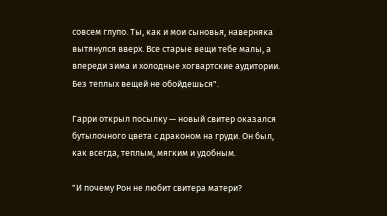совсем глупо. Ты, как и мои сыновья, наверняка вытянулся вверх. Все старые вещи тебе малы, а впереди зима и холодные хогвартские аудитории. Без теплых вещей не обойдешься".

Гарри открыл посылку — новый свитер оказался бутылочного цвета с драконом на груди. Он был, как всегда, теплым, мягким и удобным.

"И почему Рон не любит свитера матери?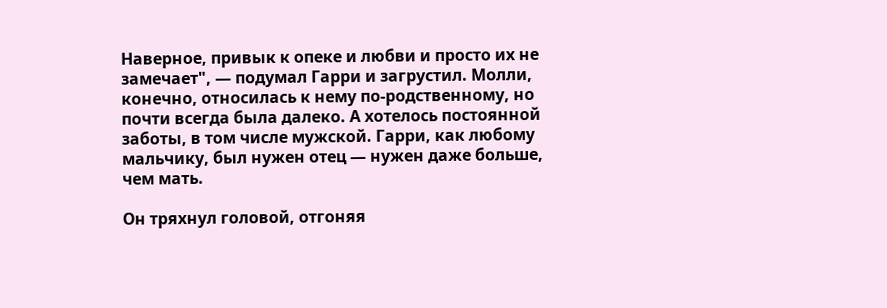Наверное, привык к опеке и любви и просто их не замечает", — подумал Гарри и загрустил. Молли, конечно, относилась к нему по-родственному, но почти всегда была далеко. А хотелось постоянной заботы, в том числе мужской. Гарри, как любому мальчику, был нужен отец — нужен даже больше, чем мать.

Он тряхнул головой, отгоняя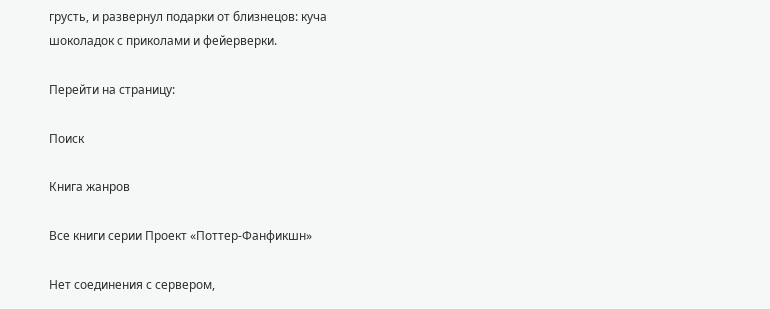грусть, и развернул подарки от близнецов: куча шоколадок с приколами и фейерверки.

Перейти на страницу:

Поиск

Книга жанров

Все книги серии Проект «Поттер-Фанфикшн»

Нет соединения с сервером,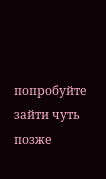попробуйте зайти чуть позже